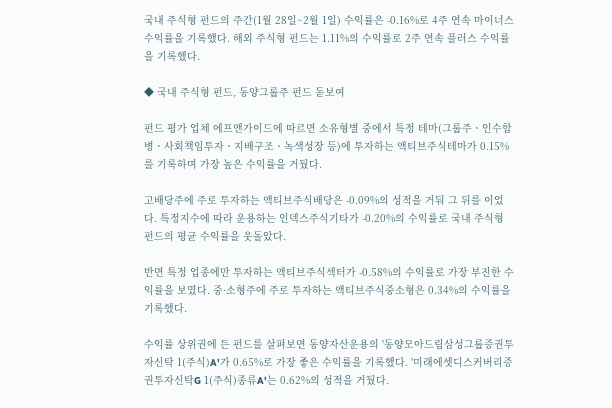국내 주식형 펀드의 주간(1월 28일~2월 1일) 수익률은 -0.16%로 4주 연속 마이너스 수익률을 기록했다. 해외 주식형 펀드는 1.11%의 수익률로 2주 연속 플러스 수익률을 기록했다.

◆ 국내 주식형 펀드, 동양그룹주 펀드 돋보여

펀드 평가 업체 에프앤가이드에 따르면 소유형별 중에서 특정 테마(그룹주ㆍ인수합병ㆍ사회책임투자ㆍ지배구조ㆍ녹색성장 등)에 투자하는 액티브주식테마가 0.15%를 기록하며 가장 높은 수익률을 거뒀다.

고배당주에 주로 투자하는 액티브주식배당은 -0.09%의 성적을 거둬 그 뒤를 이었다. 특정지수에 따라 운용하는 인덱스주식기타가 -0.20%의 수익률로 국내 주식형 펀드의 평균 수익률을 웃돌았다.

반면 특정 업종에만 투자하는 액티브주식섹터가 -0.58%의 수익률로 가장 부진한 수익률을 보였다. 중·소형주에 주로 투자하는 액티브주식중소형은 0.34%의 수익률을 기록했다.

수익률 상위권에 든 펀드를 살펴보면 동양자산운용의 '동양모아드림삼성그룹증권투자신탁 1(주식)A'가 0.65%로 가장 좋은 수익률을 기록했다. '미래에셋디스커버리증권투자신탁G 1(주식)종류A'는 0.62%의 성적을 거뒀다.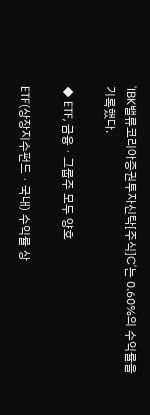'IBK밸류코리아증권투자신탁[주식]C'는 0.60%의 수익률을 기록했다.

◆ ETF, 금융ㆍ그룹주 모두 양호

ETF(상장지수펀드ㆍ국내) 수익률 상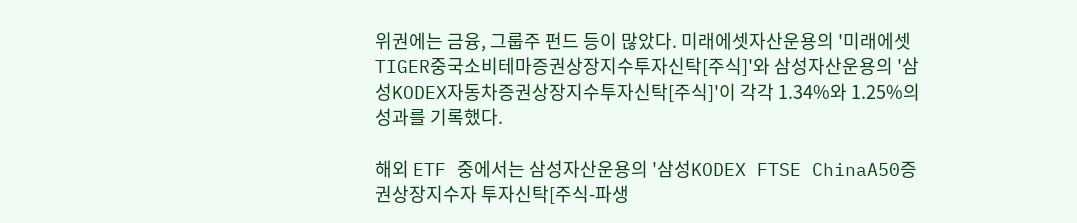위권에는 금융, 그룹주 펀드 등이 많았다. 미래에셋자산운용의 '미래에셋TIGER중국소비테마증권상장지수투자신탁[주식]'와 삼성자산운용의 '삼성KODEX자동차증권상장지수투자신탁[주식]'이 각각 1.34%와 1.25%의 성과를 기록했다.

해외 ETF 중에서는 삼성자산운용의 '삼성KODEX FTSE ChinaA50증권상장지수자 투자신탁[주식-파생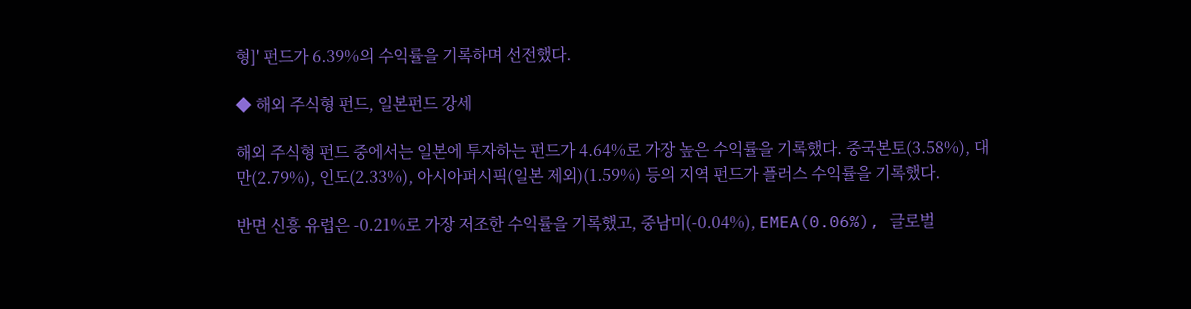형]' 펀드가 6.39%의 수익률을 기록하며 선전했다.

◆ 해외 주식형 펀드, 일본펀드 강세

해외 주식형 펀드 중에서는 일본에 투자하는 펀드가 4.64%로 가장 높은 수익률을 기록했다. 중국본토(3.58%), 대만(2.79%), 인도(2.33%), 아시아퍼시픽(일본 제외)(1.59%) 등의 지역 펀드가 플러스 수익률을 기록했다.

반면 신흥 유럽은 -0.21%로 가장 저조한 수익률을 기록했고, 중남미(-0.04%), EMEA(0.06%), 글로벌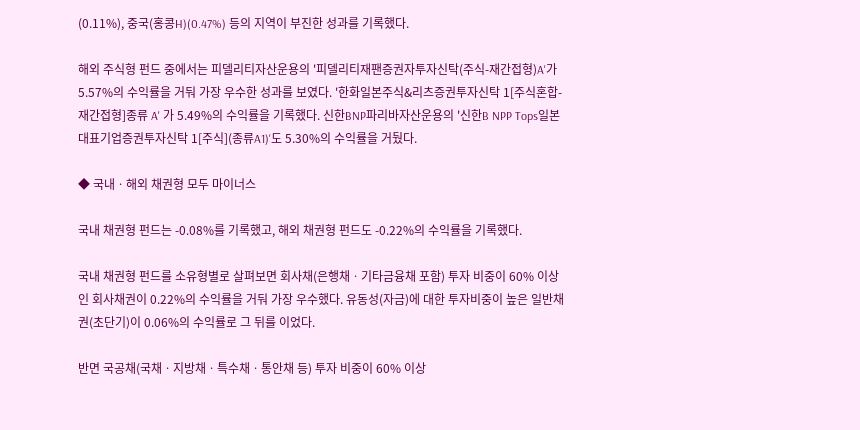(0.11%), 중국(홍콩H)(0.47%) 등의 지역이 부진한 성과를 기록했다.

해외 주식형 펀드 중에서는 피델리티자산운용의 '피델리티재팬증권자투자신탁(주식-재간접형)A'가 5.57%의 수익률을 거둬 가장 우수한 성과를 보였다. '한화일본주식&리츠증권투자신탁 1[주식혼합-재간접형]종류 A' 가 5.49%의 수익률을 기록했다. 신한BNP파리바자산운용의 '신한B NPP Tops일본대표기업증권투자신탁 1[주식](종류A1)'도 5.30%의 수익률을 거뒀다.

◆ 국내ㆍ해외 채권형 모두 마이너스

국내 채권형 펀드는 -0.08%를 기록했고, 해외 채권형 펀드도 -0.22%의 수익률을 기록했다.

국내 채권형 펀드를 소유형별로 살펴보면 회사채(은행채ㆍ기타금융채 포함) 투자 비중이 60% 이상인 회사채권이 0.22%의 수익률을 거둬 가장 우수했다. 유동성(자금)에 대한 투자비중이 높은 일반채권(초단기)이 0.06%의 수익률로 그 뒤를 이었다.

반면 국공채(국채ㆍ지방채ㆍ특수채ㆍ통안채 등) 투자 비중이 60% 이상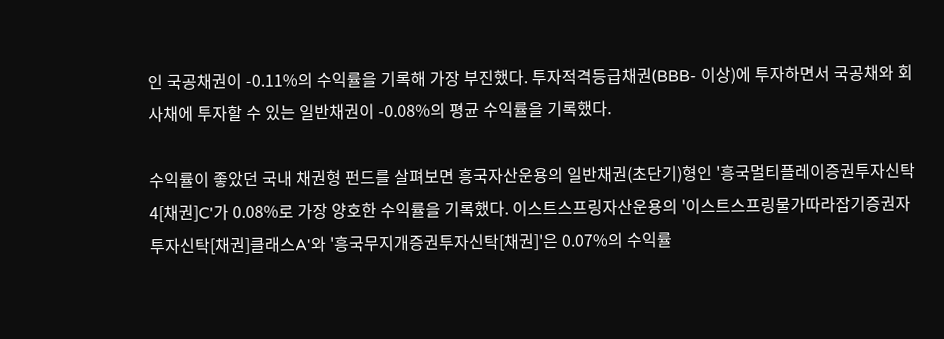인 국공채권이 -0.11%의 수익률을 기록해 가장 부진했다. 투자적격등급채권(BBB- 이상)에 투자하면서 국공채와 회사채에 투자할 수 있는 일반채권이 -0.08%의 평균 수익률을 기록했다.

수익률이 좋았던 국내 채권형 펀드를 살펴보면 흥국자산운용의 일반채권(초단기)형인 '흥국멀티플레이증권투자신탁 4[채권]C'가 0.08%로 가장 양호한 수익률을 기록했다. 이스트스프링자산운용의 '이스트스프링물가따라잡기증권자투자신탁[채권]클래스A'와 '흥국무지개증권투자신탁[채권]'은 0.07%의 수익률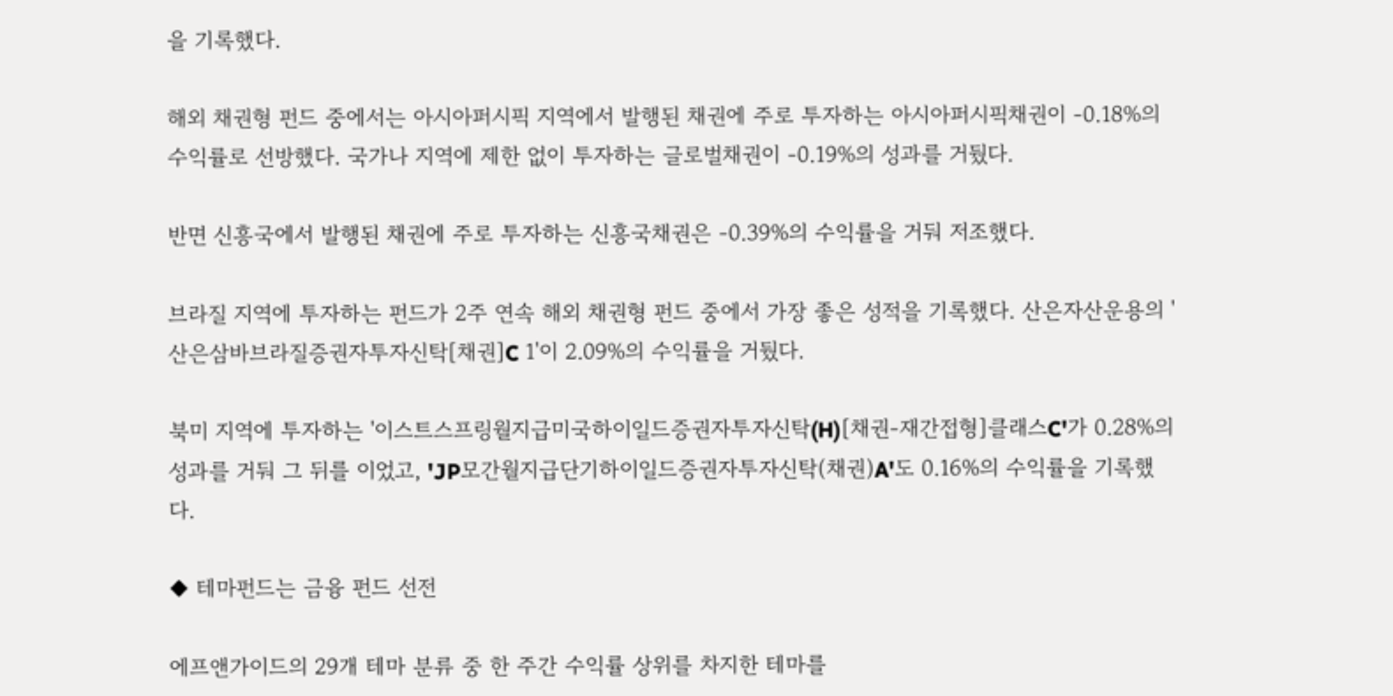을 기록했다.

해외 채권형 펀드 중에서는 아시아퍼시픽 지역에서 발행된 채권에 주로 투자하는 아시아퍼시픽채권이 -0.18%의 수익률로 선방했다. 국가나 지역에 제한 없이 투자하는 글로벌채권이 -0.19%의 성과를 거뒀다.

반면 신흥국에서 발행된 채권에 주로 투자하는 신흥국채권은 -0.39%의 수익률을 거둬 저조했다.

브라질 지역에 투자하는 펀드가 2주 연속 해외 채권형 펀드 중에서 가장 좋은 성적을 기록했다. 산은자산운용의 '산은삼바브라질증권자투자신탁[채권]C 1'이 2.09%의 수익률을 거뒀다.

북미 지역에 투자하는 '이스트스프링월지급미국하이일드증권자투자신탁(H)[채권-재간접형]클래스C'가 0.28%의 성과를 거둬 그 뒤를 이었고, 'JP모간월지급단기하이일드증권자투자신탁(채권)A'도 0.16%의 수익률을 기록했다.

◆ 테마펀드는 금융 펀드 선전

에프앤가이드의 29개 테마 분류 중 한 주간 수익률 상위를 차지한 테마를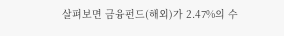살펴보면 금융펀드(해외)가 2.47%의 수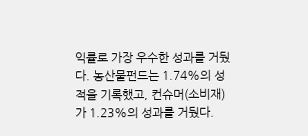익률로 가장 우수한 성과를 거뒀다. 농산물펀드는 1.74%의 성적을 기록했고, 컨슈머(소비재)가 1.23%의 성과를 거뒀다.